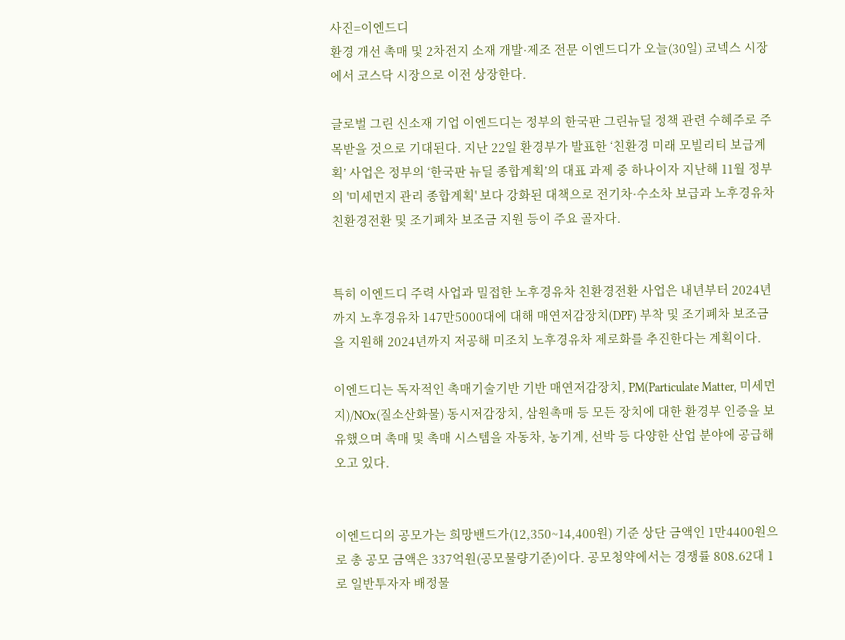사진=이엔드디
환경 개선 촉매 및 2차전지 소재 개발·제조 전문 이엔드디가 오늘(30일) 코넥스 시장에서 코스닥 시장으로 이전 상장한다.

글로벌 그린 신소재 기업 이엔드디는 정부의 한국판 그린뉴딜 정책 관련 수혜주로 주목받을 것으로 기대된다. 지난 22일 환경부가 발표한 ‘친환경 미래 모빌리티 보급계획’ 사업은 정부의 ‘한국판 뉴딜 종합계획’의 대표 과제 중 하나이자 지난해 11월 정부의 '미세먼지 관리 종합계획' 보다 강화된 대책으로 전기차·수소차 보급과 노후경유차 친환경전환 및 조기폐차 보조금 지원 등이 주요 골자다.


특히 이엔드디 주력 사업과 밀접한 노후경유차 친환경전환 사업은 내년부터 2024년까지 노후경유차 147만5000대에 대해 매연저감장치(DPF) 부착 및 조기폐차 보조금을 지원해 2024년까지 저공해 미조치 노후경유차 제로화를 추진한다는 계획이다.

이엔드디는 독자적인 촉매기술기반 기반 매연저감장치, PM(Particulate Matter, 미세먼지)/NOx(질소산화물) 동시저감장치, 삼원촉매 등 모든 장치에 대한 환경부 인증을 보유했으며 촉매 및 촉매 시스템을 자동차, 농기계, 선박 등 다양한 산업 분야에 공급해오고 있다.


이엔드디의 공모가는 희망밴드가(12,350~14,400원) 기준 상단 금액인 1만4400원으로 총 공모 금액은 337억원(공모물량기준)이다. 공모청약에서는 경쟁률 808.62대 1로 일반투자자 배정물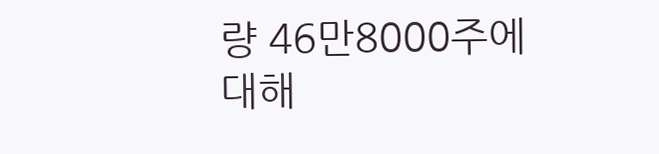량 46만8000주에 대해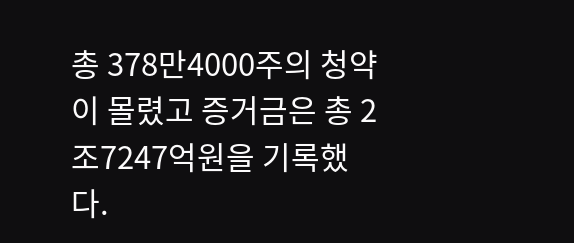총 378만4000주의 청약이 몰렸고 증거금은 총 2조7247억원을 기록했다.